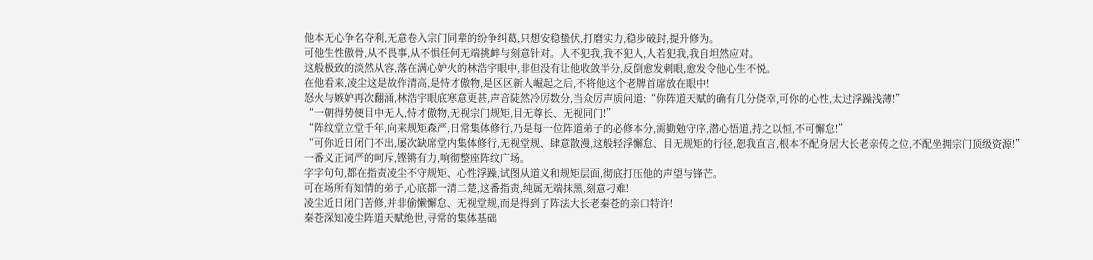他本无心争名夺利,无意卷入宗门同辈的纷争纠葛,只想安稳蛰伏,打磨实力,稳步破封,提升修为。
可他生性傲骨,从不畏事,从不惧任何无端挑衅与刻意针对。人不犯我,我不犯人,人若犯我,我自坦然应对。
这般极致的淡然从容,落在满心妒火的林浩宇眼中,非但没有让他收敛半分,反倒愈发刺眼,愈发令他心生不悦。
在他看来,凌尘这是故作清高,是恃才傲物,是区区新人崛起之后,不将他这个老牌首席放在眼中!
怒火与嫉妒再次翻涌,林浩宇眼底寒意更甚,声音陡然冷厉数分,当众厉声质问道:“你阵道天赋的确有几分侥幸,可你的心性,太过浮躁浅薄!”
“一朝得势便目中无人,恃才傲物,无视宗门规矩,目无尊长、无视同门!”
“阵纹堂立堂千年,向来规矩森严,日常集体修行,乃是每一位阵道弟子的必修本分,需勤勉守序,潜心悟道,持之以恒,不可懈怠!”
“可你近日闭门不出,屡次缺席堂内集体修行,无视堂规、肆意散漫,这般轻浮懈怠、目无规矩的行径,恕我直言,根本不配身居大长老亲传之位,不配坐拥宗门顶级资源!”
一番义正词严的呵斥,铿锵有力,响彻整座阵纹广场。
字字句句,都在指责凌尘不守规矩、心性浮躁,试图从道义和规矩层面,彻底打压他的声望与锋芒。
可在场所有知情的弟子,心底都一清二楚,这番指责,纯属无端抹黑,刻意刁难!
凌尘近日闭门苦修,并非偷懒懈怠、无视堂规,而是得到了阵法大长老秦苍的亲口特许!
秦苍深知凌尘阵道天赋绝世,寻常的集体基础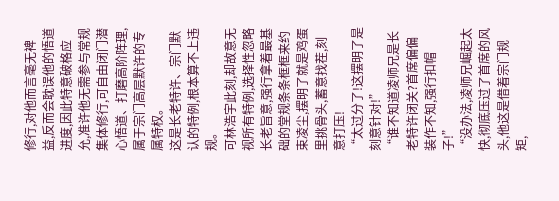修行,对他而言毫无裨益,反而会耽误他的悟道进度,因此特意破格应允,准许他无需参与常规集体修行,可自由闭门潜心悟道、打磨高阶阵理,属于宗门高层默许的专属特权。
这是长老特许、宗门默认的特例,根本算不上违规。
可林浩宇此刻,却故意无视所有特例,选择性忽略长老旨意,强行拿着最基础的堂规条条框框来约束凌尘,摆明了就是鸡蛋里挑骨头,蓄意找茬,刻意打压!
“太过分了!这摆明了是刻意针对!”
“谁不知道凌师兄是长老特许闭关?首席偏偏装作不知,强行扣帽子!”
“没办法,凌师兄崛起太快,彻底压过了首席的风头,他这是借着宗门规矩,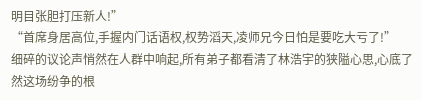明目张胆打压新人!”
“首席身居高位,手握内门话语权,权势滔天,凌师兄今日怕是要吃大亏了!”
细碎的议论声悄然在人群中响起,所有弟子都看清了林浩宇的狭隘心思,心底了然这场纷争的根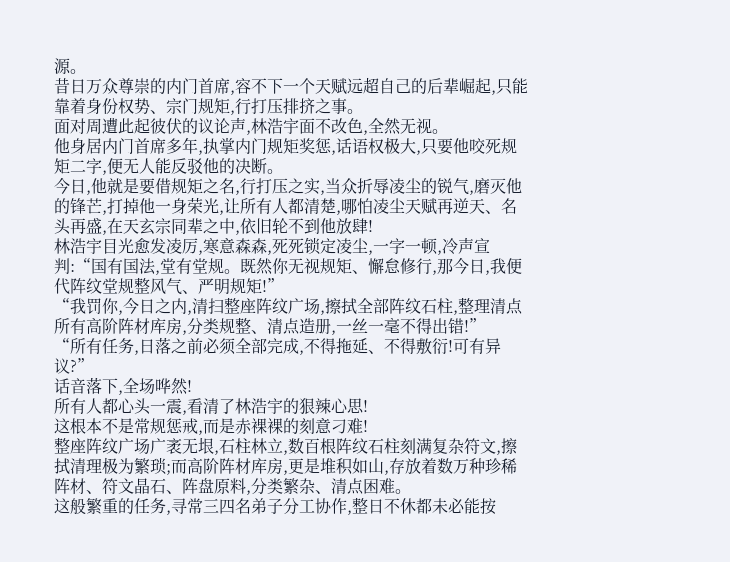源。
昔日万众尊崇的内门首席,容不下一个天赋远超自己的后辈崛起,只能靠着身份权势、宗门规矩,行打压排挤之事。
面对周遭此起彼伏的议论声,林浩宇面不改色,全然无视。
他身居内门首席多年,执掌内门规矩奖惩,话语权极大,只要他咬死规矩二字,便无人能反驳他的决断。
今日,他就是要借规矩之名,行打压之实,当众折辱凌尘的锐气,磨灭他的锋芒,打掉他一身荣光,让所有人都清楚,哪怕凌尘天赋再逆天、名头再盛,在天玄宗同辈之中,依旧轮不到他放肆!
林浩宇目光愈发凌厉,寒意森森,死死锁定凌尘,一字一顿,冷声宣判:“国有国法,堂有堂规。既然你无视规矩、懈怠修行,那今日,我便代阵纹堂规整风气、严明规矩!”
“我罚你,今日之内,清扫整座阵纹广场,擦拭全部阵纹石柱,整理清点所有高阶阵材库房,分类规整、清点造册,一丝一毫不得出错!”
“所有任务,日落之前必须全部完成,不得拖延、不得敷衍!可有异议?”
话音落下,全场哗然!
所有人都心头一震,看清了林浩宇的狠辣心思!
这根本不是常规惩戒,而是赤裸裸的刻意刁难!
整座阵纹广场广袤无垠,石柱林立,数百根阵纹石柱刻满复杂符文,擦拭清理极为繁琐;而高阶阵材库房,更是堆积如山,存放着数万种珍稀阵材、符文晶石、阵盘原料,分类繁杂、清点困难。
这般繁重的任务,寻常三四名弟子分工协作,整日不休都未必能按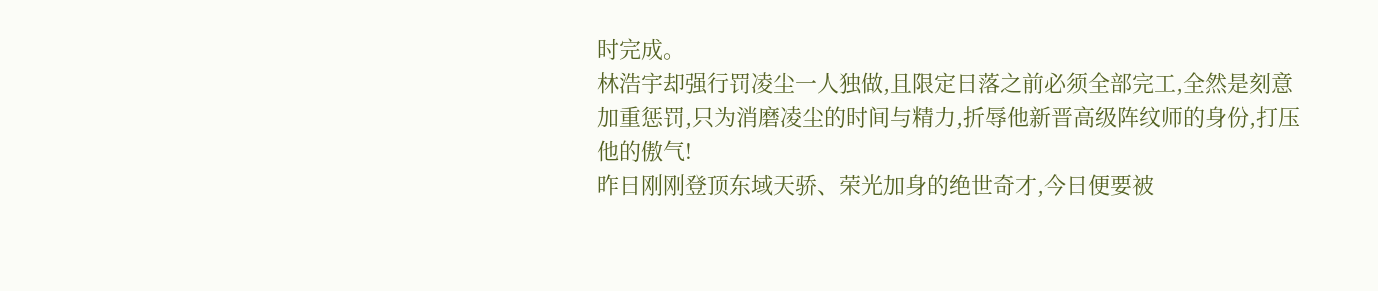时完成。
林浩宇却强行罚凌尘一人独做,且限定日落之前必须全部完工,全然是刻意加重惩罚,只为消磨凌尘的时间与精力,折辱他新晋高级阵纹师的身份,打压他的傲气!
昨日刚刚登顶东域天骄、荣光加身的绝世奇才,今日便要被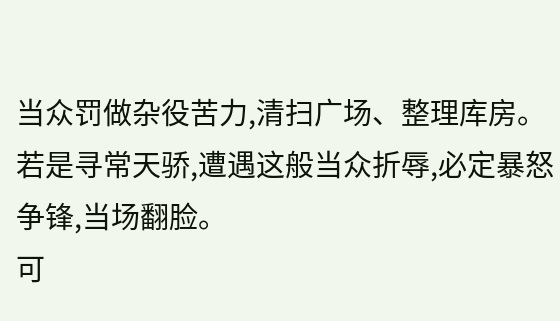当众罚做杂役苦力,清扫广场、整理库房。
若是寻常天骄,遭遇这般当众折辱,必定暴怒争锋,当场翻脸。
可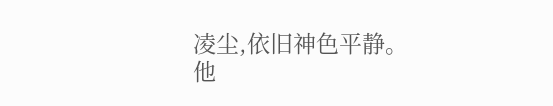凌尘,依旧神色平静。
他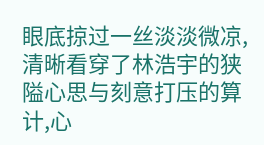眼底掠过一丝淡淡微凉,清晰看穿了林浩宇的狭隘心思与刻意打压的算计,心